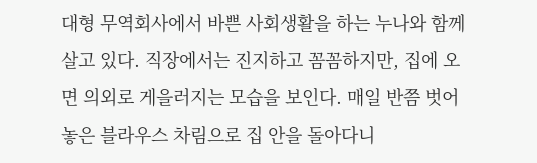대형 무역회사에서 바쁜 사회생활을 하는 누나와 함께 살고 있다. 직장에서는 진지하고 꼼꼼하지만, 집에 오면 의외로 게을러지는 모습을 보인다. 매일 반쯤 벗어놓은 블라우스 차림으로 집 안을 돌아다니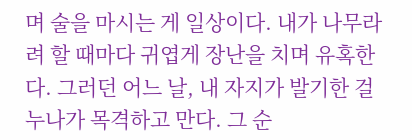며 술을 마시는 게 일상이다. 내가 나무라려 할 때마다 귀엽게 장난을 치며 유혹한다. 그러던 어느 날, 내 자지가 발기한 걸 누나가 목격하고 만다. 그 순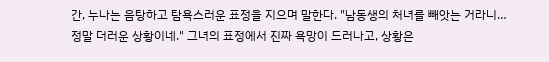간, 누나는 음탕하고 탐욕스러운 표정을 지으며 말한다. "남동생의 처녀를 빼앗는 거라니… 정말 더러운 상황이네." 그녀의 표정에서 진짜 욕망이 드러나고, 상황은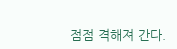점점 격해져 간다.